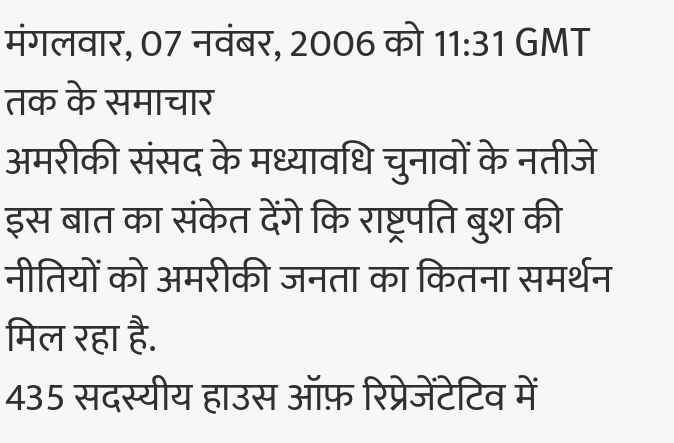मंगलवार, 07 नवंबर, 2006 को 11:31 GMT तक के समाचार
अमरीकी संसद के मध्यावधि चुनावों के नतीजे इस बात का संकेत देंगे कि राष्ट्रपति बुश की नीतियों को अमरीकी जनता का कितना समर्थन मिल रहा है.
435 सदस्यीय हाउस ऑफ़ रिप्रेजेंटेटिव में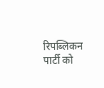रिपब्लिकन पार्टी को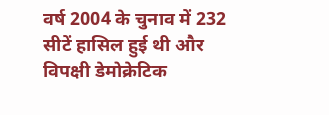वर्ष 2004 के चुनाव में 232 सीटें हासिल हुई थी और विपक्षी डेमोक्रेटिक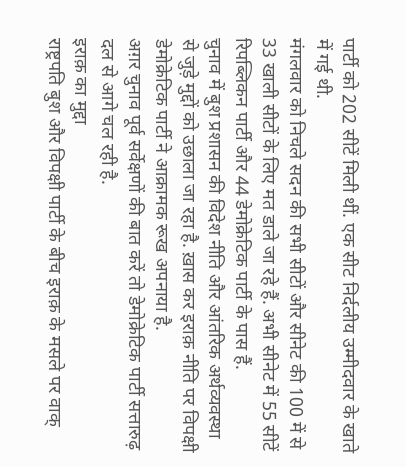पार्टी को 202 सीटें मिली थीं. एक सीट निर्दलीय उम्मीदवार के खाते में गई थी.
मंगलवार को निचले सदन की सभी सीटों और सीनेट की 100 में से 33 खाली सीटों के लिए मत डाले जा रहे हैं. अभी सीनेट में 55 सीटें रिपब्लिकन पार्टी और 44 डेमोक्रेटिक पार्टी के पास हैं.
चुनाव में बुश प्रशासन की विदेश नीति और आंतरिक अर्थव्यवस्था से जुड़े मुद्दों को उछाला जा रहा है. ख़ास कर इराक़ नीति पर विपक्षी डेमोक्रेटिक पार्टी ने आक्रामक रूख अपनाया है.
अग़र चुनाव पूर्व सर्वेक्षणों की बात करें तो डेमोक्रेटिक पार्टी सत्तारुढ़ दल से आगे चल रही है.
इराक़ का मुद्दा
राष्ट्रपति बुश और विपक्षी पार्टी के बीच इराक़ के मसले पर वाक्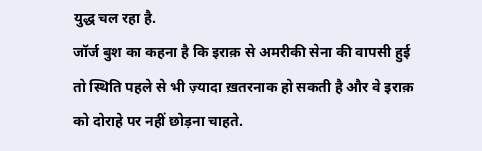युद्ध चल रहा है.
जॉर्ज बुश का कहना है कि इराक़ से अमरीकी सेना की वापसी हुई तो स्थिति पहले से भी ज़्यादा ख़तरनाक हो सकती है और वे इराक़ को दोराहे पर नहीं छोड़ना चाहते.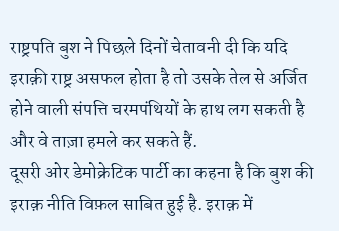राष्ट्रपति बुश ने पिछले दिनों चेतावनी दी कि यदि इराक़ी राष्ट्र असफल होता है तो उसके तेल से अर्जित होने वाली संपत्ति चरमपंथियों के हाथ लग सकती है और वे ताज़ा हमले कर सकते हैं.
दूसरी ओर डेमोक्रेटिक पार्टी का कहना है कि बुश की इराक़ नीति विफ़ल साबित हुई है. इराक़ में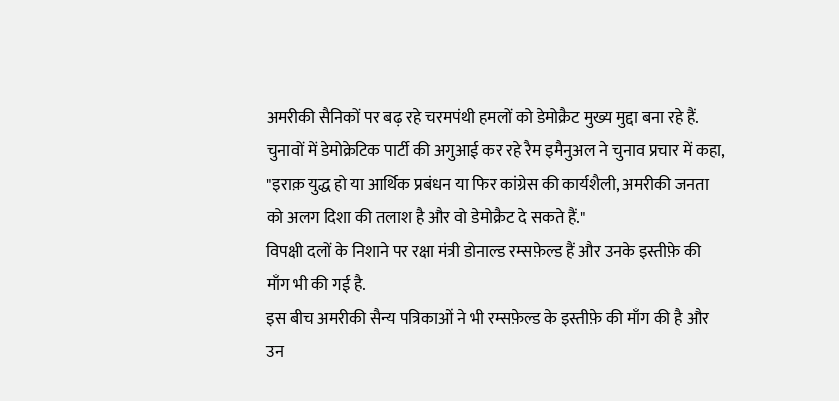अमरीकी सैनिकों पर बढ़ रहे चरमपंथी हमलों को डेमोक्रैट मुख्य मुद्दा बना रहे हैं.
चुनावों में डेमोक्रेटिक पार्टी की अगुआई कर रहे रैम इमैनुअल ने चुनाव प्रचार में कहा, "इराक़ युद्ध हो या आर्थिक प्रबंधन या फिर कांग्रेस की कार्यशैली, अमरीकी जनता को अलग दिशा की तलाश है और वो डेमोक्रैट दे सकते हैं."
विपक्षी दलों के निशाने पर रक्षा मंत्री डोनाल्ड रम्सफ़ेल्ड हैं और उनके इस्तीफ़े की माँग भी की गई है.
इस बीच अमरीकी सैन्य पत्रिकाओं ने भी रम्सफ़ेल्ड के इस्तीफ़े की माँग की है और उन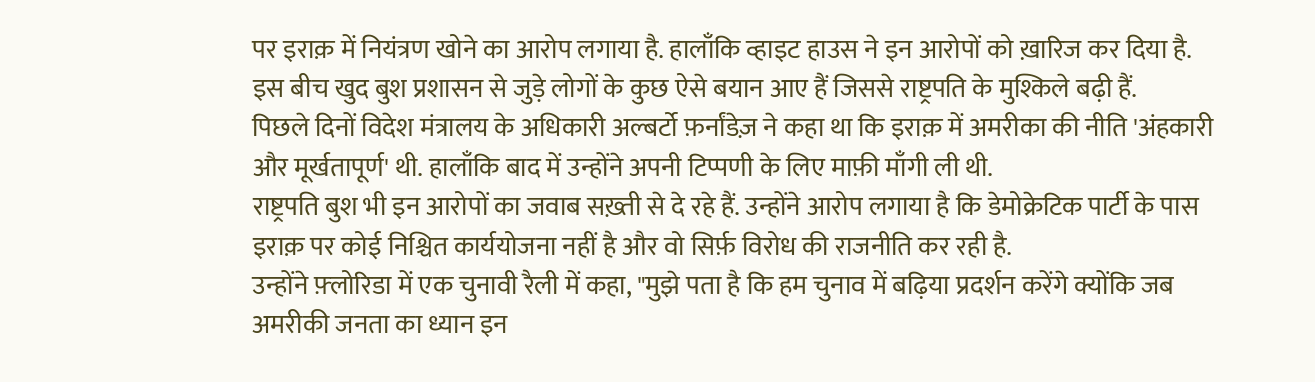पर इराक़ में नियंत्रण खोने का आरोप लगाया है. हालाँकि व्हाइट हाउस ने इन आरोपों को ख़ारिज कर दिया है.
इस बीच खुद बुश प्रशासन से जुड़े लोगों के कुछ ऐसे बयान आए हैं जिससे राष्ट्रपति के मुश्किले बढ़ी हैं.
पिछले दिनों विदेश मंत्रालय के अधिकारी अल्बर्टो फ़र्नांडेज़ ने कहा था कि इराक़ में अमरीका की नीति 'अंहकारी और मूर्खतापूर्ण' थी. हालाँकि बाद में उन्होंने अपनी टिप्पणी के लिए माफ़ी माँगी ली थी.
राष्ट्रपति बुश भी इन आरोपों का जवाब सख़्ती से दे रहे हैं. उन्होंने आरोप लगाया है कि डेमोक्रेटिक पार्टी के पास इराक़ पर कोई निश्चित कार्ययोजना नहीं है और वो सिर्फ़ विरोध की राजनीति कर रही है.
उन्होंने फ़्लोरिडा में एक चुनावी रैली में कहा, "मुझे पता है कि हम चुनाव में बढ़िया प्रदर्शन करेंगे क्योंकि जब अमरीकी जनता का ध्यान इन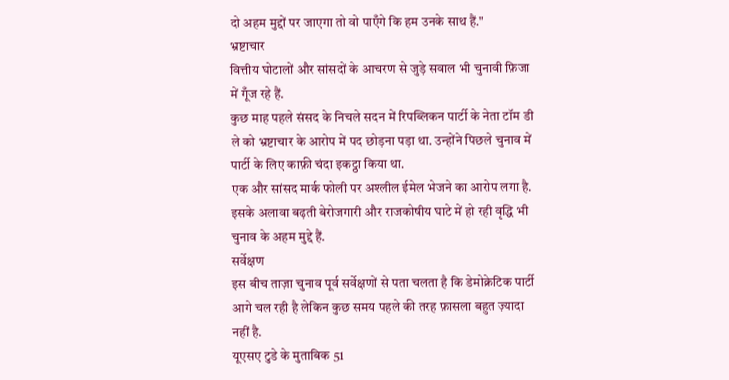दो अहम मुद्दों पर जाएगा तो वो पाएँगे कि हम उनके साथ हैं."
भ्रष्टाचार
वित्तीय घोटालों और सांसदों के आचरण से जुड़े सवाल भी चुनावी फ़िजा में गूँज रहे हैं.
कुछ माह पहले संसद के निचले सदन में रिपब्लिकन पार्टी के नेता टॉम डी ले को भ्रष्टाचार के आरोप में पद छोड़ना पड़ा था. उन्होंने पिछले चुनाव में पार्टी के लिए काफ़ी चंदा इकट्ठा किया था.
एक और सांसद मार्क फोली पर अश्लील ईमेल भेजने का आरोप लगा है.
इसके अलावा बढ़ती बेरोजगारी और राजकोषीय घाटे में हो रही वृद्धि भी चुनाव के अहम मुद्दे हैं.
सर्वेक्षण
इस बीच ताज़ा चुनाव पूर्व सर्वेक्षणों से पता चलता है कि डेमोक्रेटिक पार्टी आगे चल रही है लेकिन कुछ समय पहले की तरह फ़ासला बहुत ज़्यादा नहीं है.
यूएसए टुडे के मुताबिक 51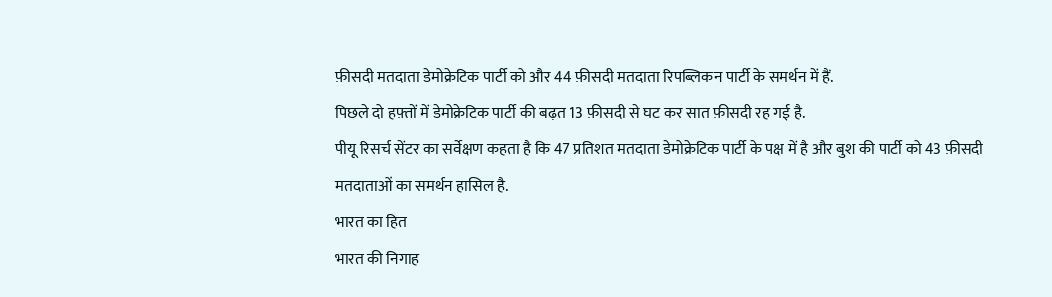फ़ीसदी मतदाता डेमोक्रेटिक पार्टी को और 44 फ़ीसदी मतदाता रिपब्लिकन पार्टी के समर्थन में हैं.
पिछले दो हफ़्तों में डेमोक्रेटिक पार्टी की बढ़त 13 फ़ीसदी से घट कर सात फ़ीसदी रह गई है.
पीयू रिसर्च सेंटर का सर्वेक्षण कहता है कि 47 प्रतिशत मतदाता डेमोक्रेटिक पार्टी के पक्ष में है और बुश की पार्टी को 43 फ़ीसदी मतदाताओं का समर्थन हासिल है.
भारत का हित
भारत की निगाह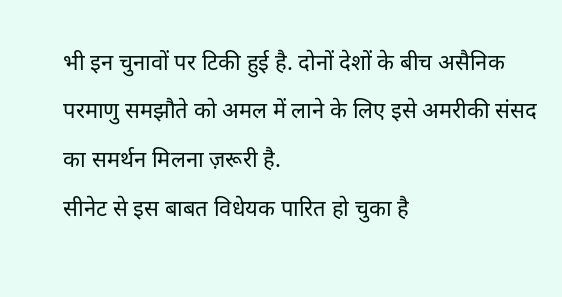भी इन चुनावों पर टिकी हुई है. दोनों देशों के बीच असैनिक परमाणु समझौते को अमल में लाने के लिए इसे अमरीकी संसद का समर्थन मिलना ज़रूरी है.
सीनेट से इस बाबत विधेयक पारित हो चुका है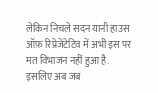लेकिन निचले सदन यानी हाउस ऑफ़ रिप्रेजेंटेटिव में अभी इस पर मत विभाजन नहीं हुआ है.
इसलिए अब जब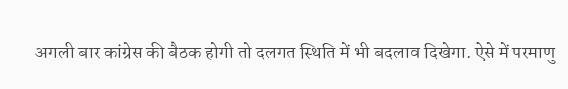अगली बार कांग्रेस की बैठक होगी तो दलगत स्थिति में भी बदलाव दिखेगा. ऐसे में परमाणु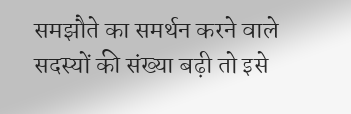समझौते का समर्थन करने वाले सदस्यों की संख्या बढ़ी तो इसे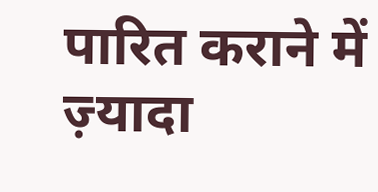पारित कराने में ज़्यादा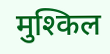मुश्किल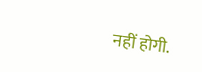नहीं होगी.